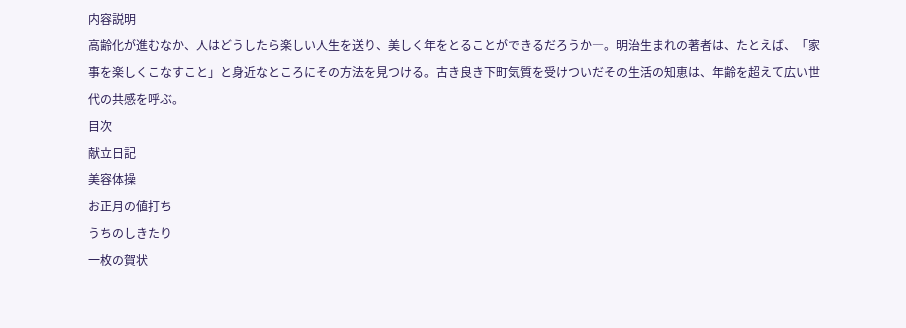内容説明
高齢化が進むなか、人はどうしたら楽しい人生を送り、美しく年をとることができるだろうか―。明治生まれの著者は、たとえば、「家事を楽しくこなすこと」と身近なところにその方法を見つける。古き良き下町気質を受けついだその生活の知恵は、年齢を超えて広い世代の共感を呼ぶ。
目次
献立日記
美容体操
お正月の値打ち
うちのしきたり
一枚の賀状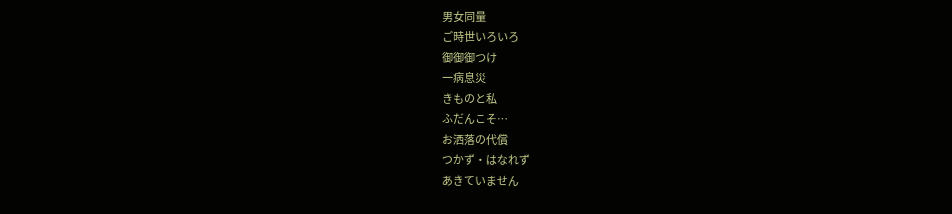男女同量
ご時世いろいろ
御御御つけ
一病息災
きものと私
ふだんこそ…
お洒落の代償
つかず・はなれず
あきていません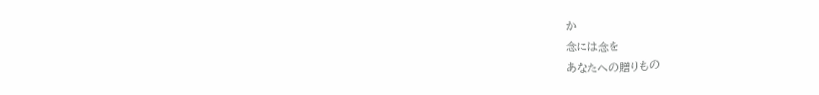か
念には念を
あなたへの贈りもの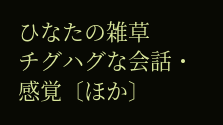ひなたの雑草
チグハグな会話・感覚〔ほか〕